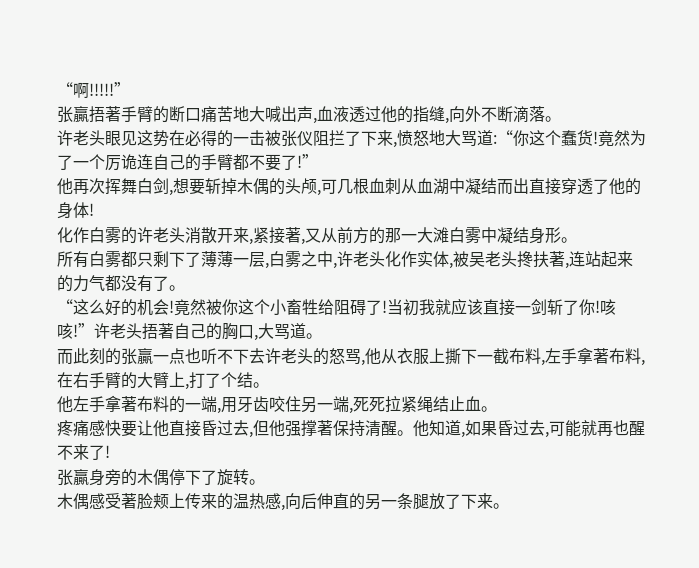“啊!!!!!”
张贏捂著手臂的断口痛苦地大喊出声,血液透过他的指缝,向外不断滴落。
许老头眼见这势在必得的一击被张仪阻拦了下来,愤怒地大骂道:“你这个蠢货!竟然为了一个厉诡连自己的手臂都不要了!”
他再次挥舞白剑,想要斩掉木偶的头颅,可几根血刺从血湖中凝结而出直接穿透了他的身体!
化作白雾的许老头消散开来,紧接著,又从前方的那一大滩白雾中凝结身形。
所有白雾都只剩下了薄薄一层,白雾之中,许老头化作实体,被吴老头搀扶著,连站起来的力气都没有了。
“这么好的机会!竟然被你这个小畜牲给阻碍了!当初我就应该直接一剑斩了你!咳咳!”许老头捂著自己的胸口,大骂道。
而此刻的张贏一点也听不下去许老头的怒骂,他从衣服上撕下一截布料,左手拿著布料,在右手臂的大臂上,打了个结。
他左手拿著布料的一端,用牙齿咬住另一端,死死拉紧绳结止血。
疼痛感快要让他直接昏过去,但他强撑著保持清醒。他知道,如果昏过去,可能就再也醒不来了!
张贏身旁的木偶停下了旋转。
木偶感受著脸颊上传来的温热感,向后伸直的另一条腿放了下来。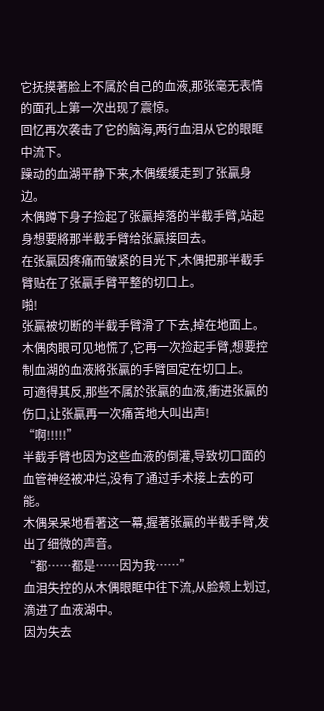它抚摸著脸上不属於自己的血液,那张毫无表情的面孔上第一次出现了震惊。
回忆再次袭击了它的脑海,两行血泪从它的眼眶中流下。
躁动的血湖平静下来,木偶缓缓走到了张贏身边。
木偶蹲下身子捡起了张贏掉落的半截手臂,站起身想要將那半截手臂给张贏接回去。
在张贏因疼痛而皱紧的目光下,木偶把那半截手臂贴在了张贏手臂平整的切口上。
啪!
张贏被切断的半截手臂滑了下去,掉在地面上。
木偶肉眼可见地慌了,它再一次捡起手臂,想要控制血湖的血液將张贏的手臂固定在切口上。
可適得其反,那些不属於张贏的血液,衝进张贏的伤口,让张贏再一次痛苦地大叫出声!
“啊!!!!!”
半截手臂也因为这些血液的倒灌,导致切口面的血管神经被冲烂,没有了通过手术接上去的可能。
木偶呆呆地看著这一幕,握著张贏的半截手臂,发出了细微的声音。
“都……都是……因为我……”
血泪失控的从木偶眼眶中往下流,从脸颊上划过,滴进了血液湖中。
因为失去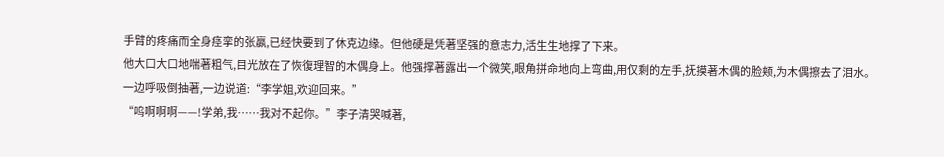手臂的疼痛而全身痉挛的张贏,已经快要到了休克边缘。但他硬是凭著坚强的意志力,活生生地撑了下来。
他大口大口地喘著粗气,目光放在了恢復理智的木偶身上。他强撑著露出一个微笑,眼角拼命地向上弯曲,用仅剩的左手,抚摸著木偶的脸颊,为木偶擦去了泪水。
一边呼吸倒抽著,一边说道:“李学姐,欢迎回来。”
“呜啊啊啊——!学弟,我……我对不起你。”李子清哭喊著,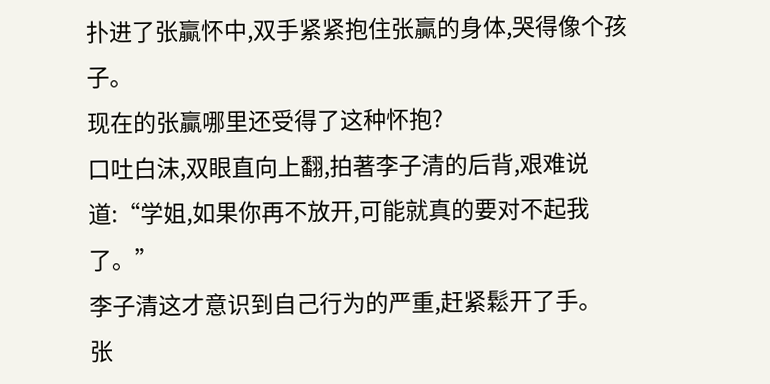扑进了张贏怀中,双手紧紧抱住张贏的身体,哭得像个孩子。
现在的张贏哪里还受得了这种怀抱?
口吐白沫,双眼直向上翻,拍著李子清的后背,艰难说道:“学姐,如果你再不放开,可能就真的要对不起我了。”
李子清这才意识到自己行为的严重,赶紧鬆开了手。
张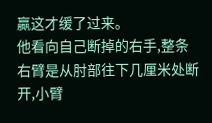贏这才缓了过来。
他看向自己断掉的右手,整条右臂是从肘部往下几厘米处断开,小臂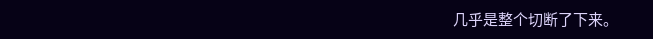几乎是整个切断了下来。